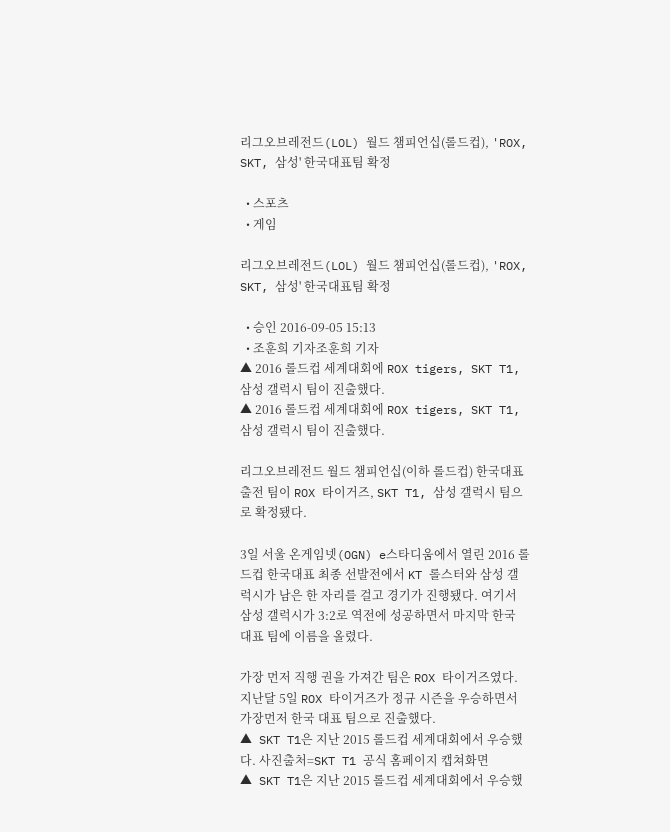리그오브레전드(LOL) 월드 챔피언십(롤드컵), 'ROX, SKT, 삼성' 한국대표팀 확정

  • 스포츠
  • 게임

리그오브레전드(LOL) 월드 챔피언십(롤드컵), 'ROX, SKT, 삼성' 한국대표팀 확정

  • 승인 2016-09-05 15:13
  • 조훈희 기자조훈희 기자
▲ 2016 롤드컵 세계대회에 ROX tigers, SKT T1, 삼성 갤럭시 팀이 진출했다.
▲ 2016 롤드컵 세계대회에 ROX tigers, SKT T1, 삼성 갤럭시 팀이 진출했다.

리그오브레전드 월드 챔피언십(이하 롤드컵) 한국대표 출전 팀이 ROX 타이거즈, SKT T1, 삼성 갤럭시 팀으로 확정됐다.

3일 서울 온게임넷(OGN) e스타디움에서 열린 2016 롤드컵 한국대표 최종 선발전에서 KT 롤스터와 삼성 갤럭시가 남은 한 자리를 걸고 경기가 진행됐다. 여기서 삼성 갤럭시가 3:2로 역전에 성공하면서 마지막 한국 대표 팀에 이름을 올렸다.

가장 먼저 직행 권을 가져간 팀은 ROX 타이거즈였다. 지난달 5일 ROX 타이거즈가 정규 시즌을 우승하면서 가장먼저 한국 대표 팀으로 진출했다.
▲ SKT T1은 지난 2015 롤드컵 세계대회에서 우승했다. 사진출처=SKT T1 공식 홈페이지 캡쳐화면
▲ SKT T1은 지난 2015 롤드컵 세계대회에서 우승했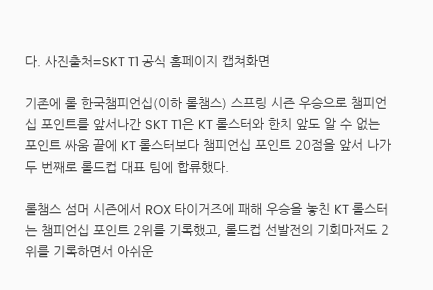다. 사진출처=SKT T1 공식 홈페이지 캡쳐화면

기존에 롤 한국챔피언십(이하 롤챔스) 스프링 시즌 우승으로 챔피언십 포인트를 앞서나간 SKT T1은 KT 롤스터와 한치 앞도 알 수 없는 포인트 싸움 끝에 KT 롤스터보다 챔피언십 포인트 20점을 앞서 나가 두 번째로 롤드컵 대표 팀에 합류했다.

롤챔스 섬머 시즌에서 ROX 타이거즈에 패해 우승을 놓친 KT 롤스터는 챔피언십 포인트 2위를 기록했고, 롤드컵 선발전의 기회마저도 2위를 기록하면서 아쉬운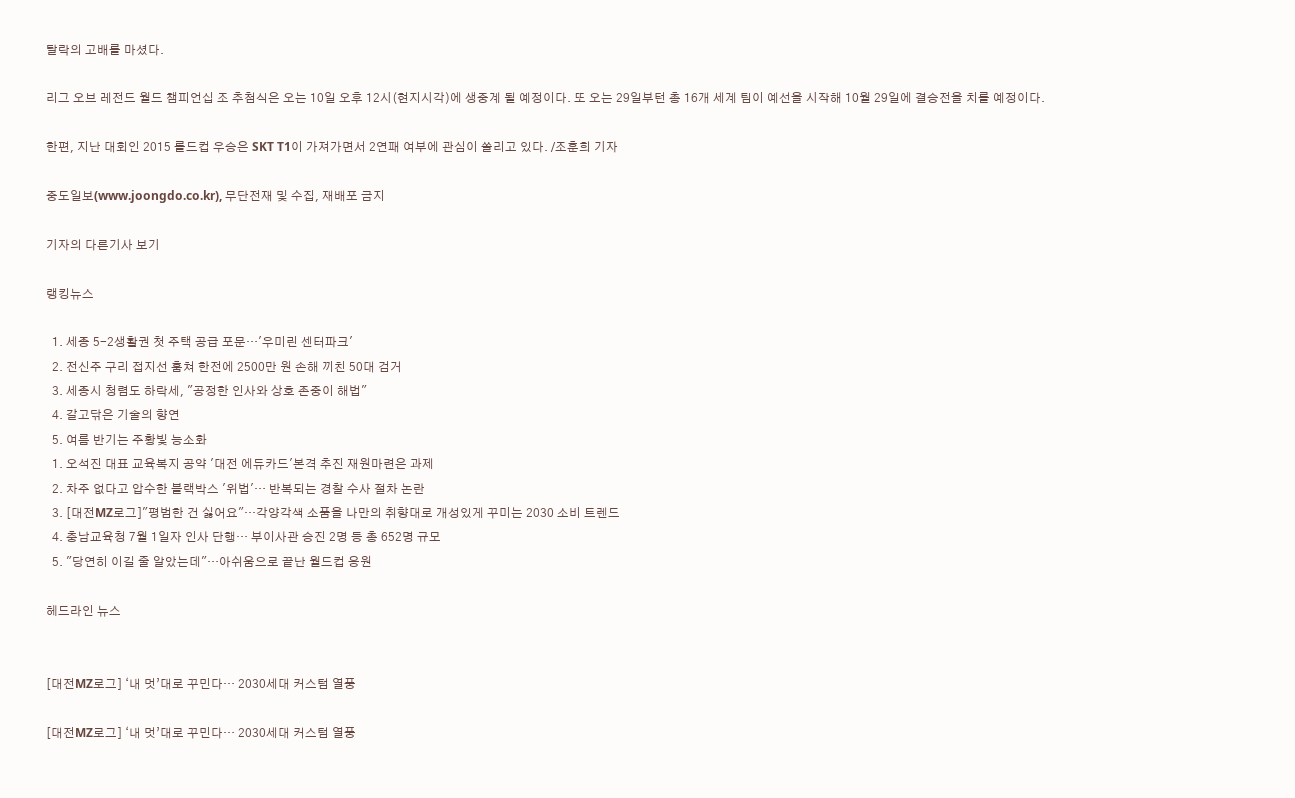탈락의 고배를 마셨다.

리그 오브 레전드 월드 챔피언십 조 추첨식은 오는 10일 오후 12시(현지시각)에 생중계 될 예정이다. 또 오는 29일부턴 총 16개 세계 팀이 예선을 시작해 10월 29일에 결승전을 치를 예정이다.

한편, 지난 대회인 2015 롤드컵 우승은 SKT T1이 가져가면서 2연패 여부에 관심이 쏠리고 있다. /조훈희 기자

중도일보(www.joongdo.co.kr), 무단전재 및 수집, 재배포 금지

기자의 다른기사 보기

랭킹뉴스

  1. 세종 5-2생활권 첫 주택 공급 포문…'우미린 센터파크'
  2. 전신주 구리 접지선 훔쳐 한전에 2500만 원 손해 끼친 50대 검거
  3. 세종시 청렴도 하락세, "공정한 인사와 상호 존중이 해법"
  4. 갈고닦은 기술의 향연
  5. 여름 반기는 주황빛 능소화
  1. 오석진 대표 교육복지 공약 '대전 에듀카드'본격 추진 재원마련은 과제
  2. 차주 없다고 압수한 블랙박스 '위법'… 반복되는 경찰 수사 절차 논란
  3. [대전MZ로그]"평범한 건 싫어요"···각양각색 소품을 나만의 취향대로 개성있게 꾸미는 2030 소비 트렌드
  4. 충남교육청 7월 1일자 인사 단행… 부이사관 승진 2명 등 총 652명 규모
  5. "당연히 이길 줄 알았는데"…아쉬움으로 끝난 월드컵 응원

헤드라인 뉴스


[대전MZ로그] ‘내 멋’대로 꾸민다… 2030세대 커스텀 열풍

[대전MZ로그] ‘내 멋’대로 꾸민다… 2030세대 커스텀 열풍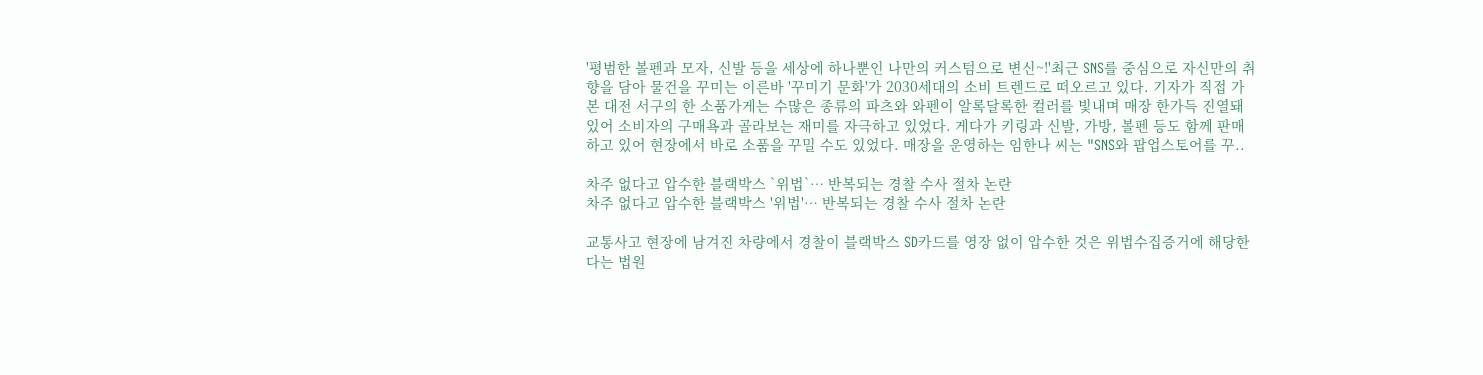'평범한 볼펜과 모자, 신발 등을 세상에 하나뿐인 나만의 커스텀으로 변신~!'최근 SNS를 중심으로 자신만의 취향을 담아 물건을 꾸미는 이른바 '꾸미기 문화'가 2030세대의 소비 트렌드로 떠오르고 있다. 기자가 직접 가 본 대전 서구의 한 소품가게는 수많은 종류의 파츠와 와펜이 알록달록한 컬러를 빛내며 매장 한가득 진열돼 있어 소비자의 구매욕과 골라보는 재미를 자극하고 있었다. 게다가 키링과 신발, 가방, 볼펜 등도 함께 판매하고 있어 현장에서 바로 소품을 꾸밀 수도 있었다. 매장을 운영하는 임한나 씨는 "SNS와 팝업스토어를 꾸..

차주 없다고 압수한 블랙박스 `위법`… 반복되는 경찰 수사 절차 논란
차주 없다고 압수한 블랙박스 '위법'… 반복되는 경찰 수사 절차 논란

교통사고 현장에 남겨진 차량에서 경찰이 블랙박스 SD카드를 영장 없이 압수한 것은 위법수집증거에 해당한다는 법원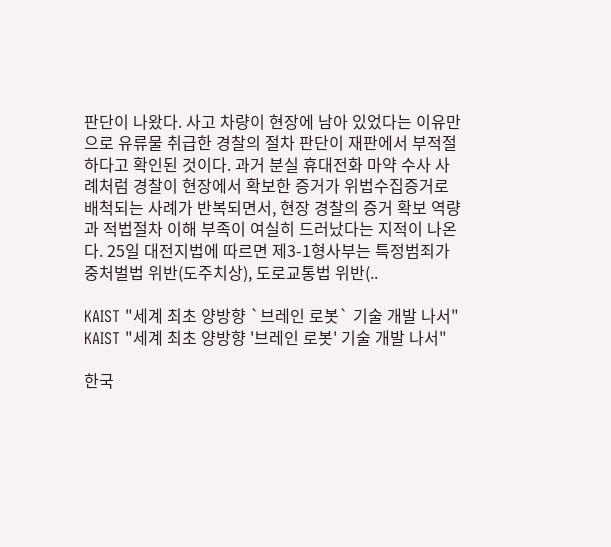판단이 나왔다. 사고 차량이 현장에 남아 있었다는 이유만으로 유류물 취급한 경찰의 절차 판단이 재판에서 부적절하다고 확인된 것이다. 과거 분실 휴대전화 마약 수사 사례처럼 경찰이 현장에서 확보한 증거가 위법수집증거로 배척되는 사례가 반복되면서, 현장 경찰의 증거 확보 역량과 적법절차 이해 부족이 여실히 드러났다는 지적이 나온다. 25일 대전지법에 따르면 제3-1형사부는 특정범죄가중처벌법 위반(도주치상), 도로교통법 위반(..

KAIST "세계 최초 양방향 `브레인 로봇` 기술 개발 나서"
KAIST "세계 최초 양방향 '브레인 로봇' 기술 개발 나서"

한국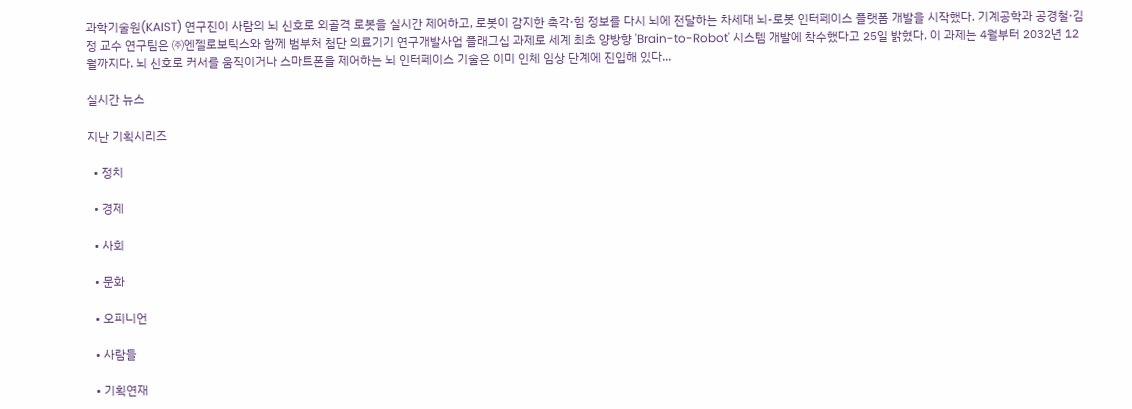과학기술원(KAIST) 연구진이 사람의 뇌 신호로 외골격 로봇을 실시간 제어하고, 로봇이 감지한 촉각·힘 정보를 다시 뇌에 전달하는 차세대 뇌-로봇 인터페이스 플랫폼 개발을 시작했다. 기계공학과 공경철·김정 교수 연구팀은 ㈜엔젤로보틱스와 함께 범부처 첨단 의료기기 연구개발사업 플래그십 과제로 세계 최초 양방향 'Brain-to-Robot' 시스템 개발에 착수했다고 25일 밝혔다. 이 과제는 4월부터 2032년 12월까지다. 뇌 신호로 커서를 움직이거나 스마트폰을 제어하는 뇌 인터페이스 기술은 이미 인체 임상 단계에 진입해 있다...

실시간 뉴스

지난 기획시리즈

  • 정치

  • 경제

  • 사회

  • 문화

  • 오피니언

  • 사람들

  • 기획연재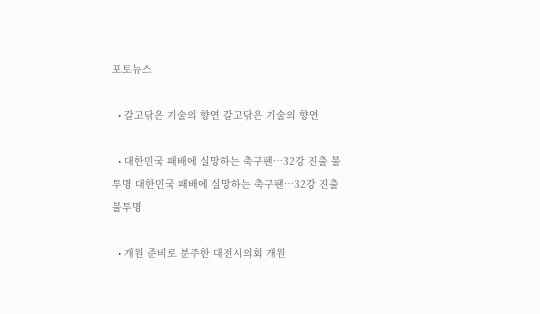포토뉴스

  • 갈고닦은 기술의 향연 갈고닦은 기술의 향연

  • 대한민국 패배에 실망하는 축구팬…32강 진출 불투명 대한민국 패배에 실망하는 축구팬…32강 진출 불투명

  • 개원 준비로 분주한 대전시의회 개원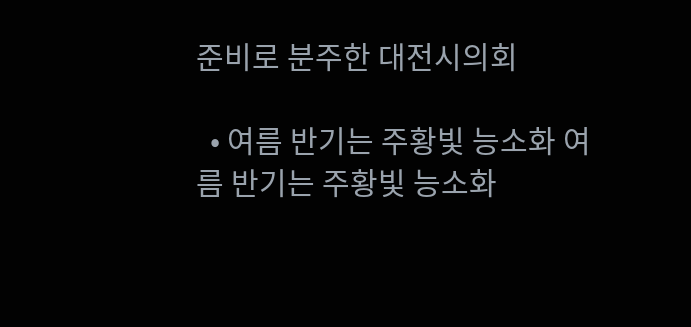준비로 분주한 대전시의회

  • 여름 반기는 주황빛 능소화 여름 반기는 주황빛 능소화